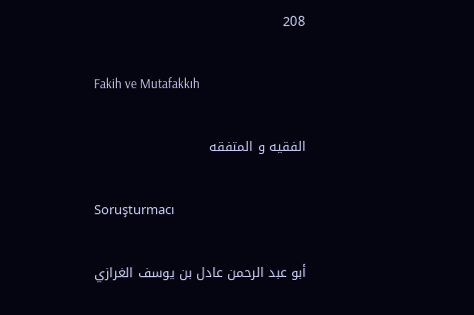208

Fakih ve Mutafakkıh

الفقيه و المتفقه

Soruşturmacı

أبو عبد الرحمن عادل بن يوسف الغرازي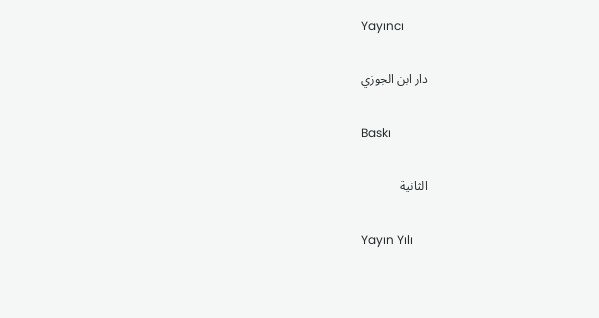Yayıncı

دار ابن الجوزي

Baskı

الثانية

Yayın Yılı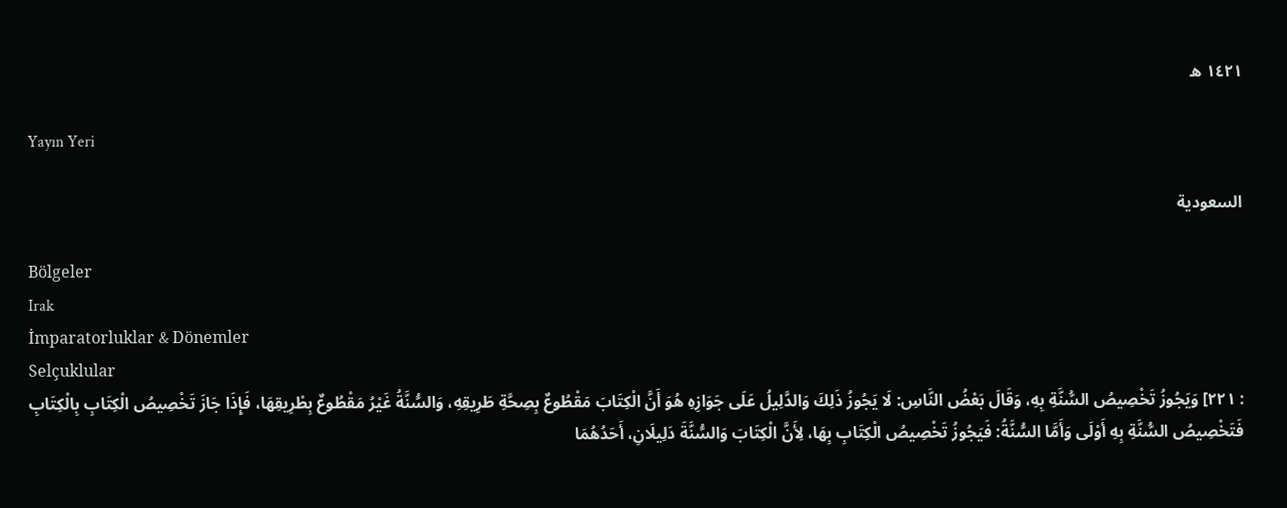١٤٢١ ه

Yayın Yeri

السعودية

Bölgeler
Irak
İmparatorluklar & Dönemler
Selçuklular
: ٢٢١] وَيَجُوزُ تَخْصِيصُ السُّنَّةِ بِهِ، وَقَالَ بَعْضُ النَّاسِ: لَا يَجُوزُ ذَلِكَ وَالدَّلِيلُ عَلَى جَوَازِهِ هُوَ أَنَّ الْكِتَابَ مَقْطُوعٌ بِصِحَّةِ طَرِيقِهِ، وَالسُّنَّةُ غَيْرُ مَقْطُوعٌ بِطْرِيقِهَا، فَإِذَا جَازَ تَخْصِيصُ الْكِتَابِ بِالْكِتَابِ فَتَخْصِيصُ السُّنَّةِ بِهِ أَوْلَى وَأَمَّا السُّنَّةُ: فَيَجُوزُ تَخْصِيصُ الْكِتَابِ بِهَا، لِأَنَّ الْكِتَابَ وَالسُّنَّةَ دَلِيلَانِ، أَحَدُهُمَا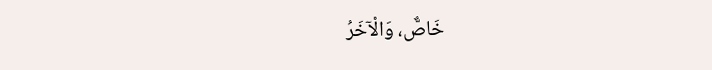خَاصٌّ، وَالْآخَرُ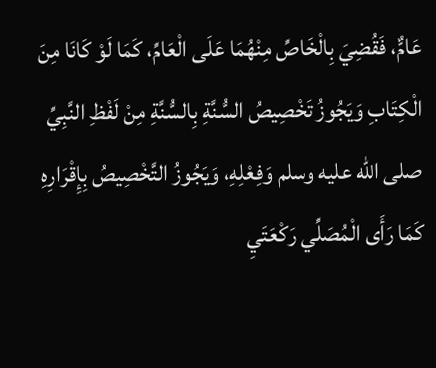عَامٌّ، فَقُضِيَ بِالْخَاصِّ مِنْهُمَا عَلَى الْعَامِّ، كَمَا لَوْ كَانَا مِنَ الْكِتَابِ وَيَجُوزُ تَخْصِيصُ السُّنَّةِ بِالسُّنَّةِ مِنْ لَفْظِ النَّبِيِّ صلى الله عليه وسلم وَفِعْلِهِ، وَيَجُوزُ التَّخْصِيصُ بِإِقْرَارِهِ كَمَا رَأَى الْمُصَلِّي رَكْعَتَيِ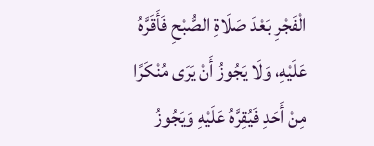الْفَجْرِ بَعْدَ صَلَاةِ الصُّبْحِ فَأَقَرَّهُ عَلَيْهِ، وَلَا يَجُوزُ أَنْ يَرَى مُنْكَرًا مِنْ أَحَدِ فَيُقِرَّهُ عَلَيْهِ وَيَجُوزُ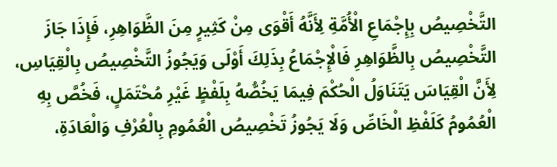التَّخْصِيصُ بِإِجْمَاعِ الْأُمَّةِ لِأَنَّهُ أَقْوَى مِنْ كَثِيرٍ مِنَ الظَّوَاهِرِ، فَإِذَا جَازَ التَّخْصِيصُ بِالظَّوَاهِرِ فَالْإِجْمَاعُ بِذَلِكَ أَوْلَى وَيَجُوزُ التَّخْصِيصُ بِالْقِيَاسِ، لِأَنَّ الْقِيَاسَ يَتَنَاوَلُ الْحُكْمَ فِيمَا يَخُصُّهُ بِلَفْظٍ غَيْرِ مُحْتَمَلٍ، فَخُصَّ بِهِ الْعُمُومُ كَلَفْظِ الْخَاصِّ وَلَا يَجُوزُ تَخْصِيصُ الْعُمُومِ بِالْعُرْفِ وَالْعَادَةِ،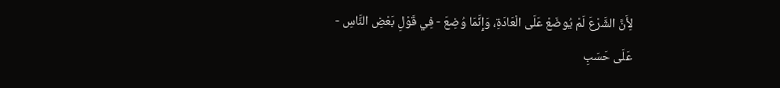لِأَنَّ الشَّرْعَ لَمْ يُوضَعْ عَلَى الْعَادَةِ، وَإِنَّمَا وُضِعَ - فِي قَوْلِ بَعْضِ النَّاسِ - عَلَى حَسَبِ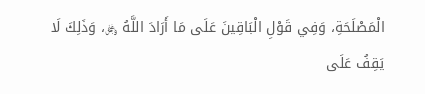الْمَصْلَحَةِ، وَفِي قَوْلِ الْبَاقِينَ عَلَى مَا أَرَادَ اللَّهُ ﷿، وَذَلِكَ لَا يَقِفُ عَلَى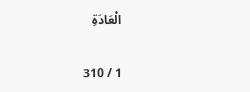الْعَادَةِ

1 / 310